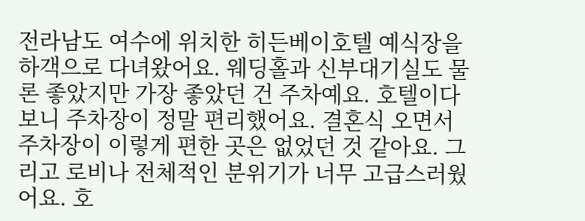전라남도 여수에 위치한 히든베이호텔 예식장을 하객으로 다녀왔어요. 웨딩홀과 신부대기실도 물론 좋았지만 가장 좋았던 건 주차예요. 호텔이다 보니 주차장이 정말 편리했어요. 결혼식 오면서 주차장이 이렇게 편한 곳은 없었던 것 같아요. 그리고 로비나 전체적인 분위기가 너무 고급스러웠어요. 호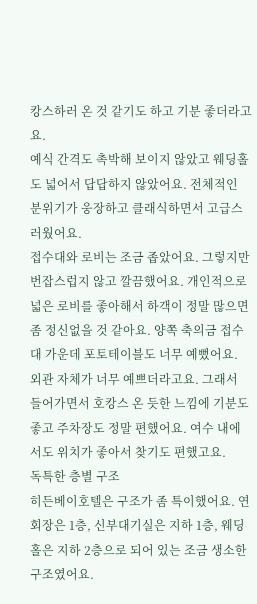캉스하러 온 것 같기도 하고 기분 좋더라고요.
예식 간격도 촉박해 보이지 않았고 웨딩홀도 넓어서 답답하지 않았어요. 전체적인 분위기가 웅장하고 클래식하면서 고급스러웠어요.
접수대와 로비는 조금 좁았어요. 그렇지만 번잡스럽지 않고 깔끔했어요. 개인적으로 넓은 로비를 좋아해서 하객이 정말 많으면 좀 정신없을 것 같아요. 양쪽 축의금 접수대 가운데 포토테이블도 너무 예뻤어요.
외관 자체가 너무 예쁘더라고요. 그래서 들어가면서 호캉스 온 듯한 느낌에 기분도 좋고 주차장도 정말 편했어요. 여수 내에서도 위치가 좋아서 찾기도 편했고요.
독특한 층별 구조
히든베이호텔은 구조가 좀 특이했어요. 연회장은 1층, 신부대기실은 지하 1층, 웨딩홀은 지하 2층으로 되어 있는 조금 생소한 구조였어요.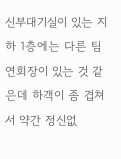신부대기실이 있는 지하 1층에는 다른 팀 연회장이 있는 것 같은데 하객이 좀 겹쳐서 약간 정신없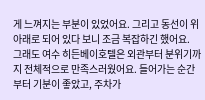게 느껴지는 부분이 있었어요. 그리고 동선이 위아래로 되어 있다 보니 조금 복잡하긴 했어요.
그래도 여수 히든베이호텔은 외관부터 분위기까지 전체적으로 만족스러웠어요. 들어가는 순간부터 기분이 좋았고, 주차가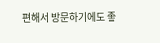편해서 방문하기에도 좋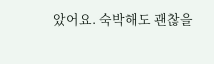았어요. 숙박해도 괜찮을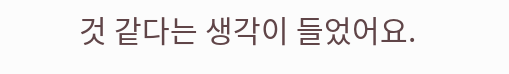것 같다는 생각이 들었어요.